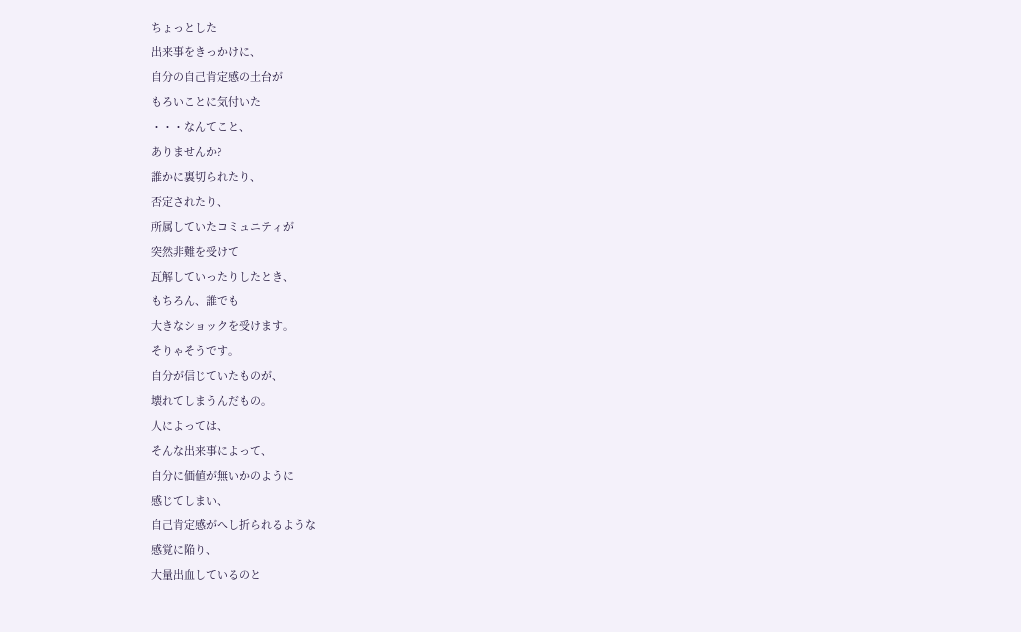ちょっとした
出来事をきっかけに、
自分の自己肯定感の土台が
もろいことに気付いた
・・・なんてこと、
ありませんか?
誰かに裏切られたり、
否定されたり、
所属していたコミュニティが
突然非難を受けて
瓦解していったりしたとき、
もちろん、誰でも
大きなショックを受けます。
そりゃそうです。
自分が信じていたものが、
壊れてしまうんだもの。
人によっては、
そんな出来事によって、
自分に価値が無いかのように
感じてしまい、
自己肯定感がへし折られるような
感覚に陥り、
大量出血しているのと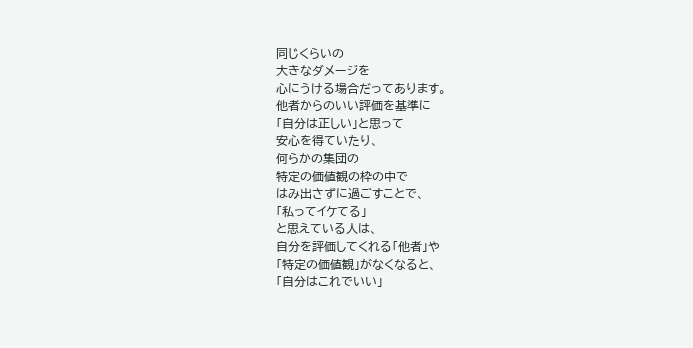同じくらいの
大きなダメージを
心にうける場合だってあります。
他者からのいい評価を基準に
「自分は正しい」と思って
安心を得ていたり、
何らかの集団の
特定の価値観の枠の中で
はみ出さずに過ごすことで、
「私ってイケてる」
と思えている人は、
自分を評価してくれる「他者」や
「特定の価値観」がなくなると、
「自分はこれでいい」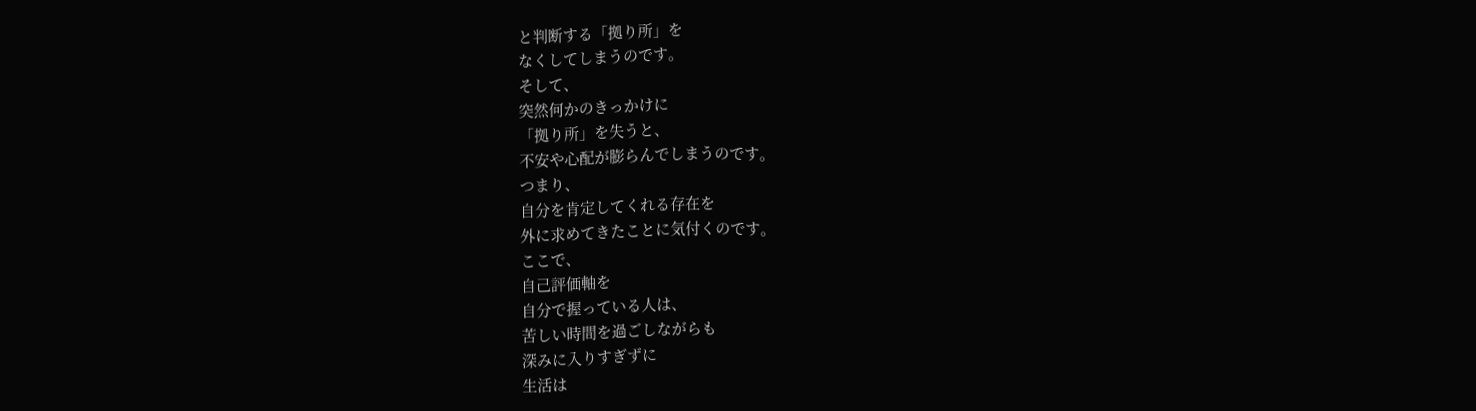と判断する「拠り所」を
なくしてしまうのです。
そして、
突然何かのきっかけに
「拠り所」を失うと、
不安や心配が膨らんでしまうのです。
つまり、
自分を肯定してくれる存在を
外に求めてきたことに気付くのです。
ここで、
自己評価軸を
自分で握っている人は、
苦しい時間を過ごしながらも
深みに入りすぎずに
生活は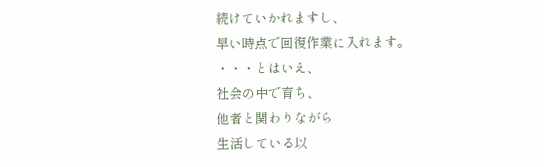続けていかれますし、
早い時点で回復作業に入れます。
・・・とはいえ、
社会の中で育ち、
他者と関わりながら
生活している以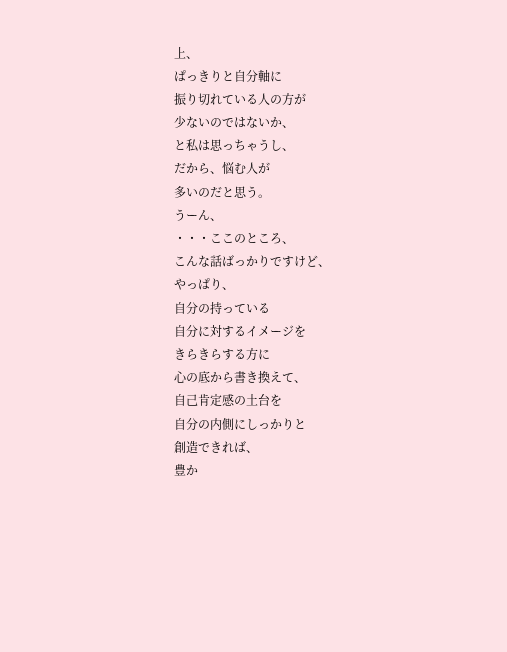上、
ぱっきりと自分軸に
振り切れている人の方が
少ないのではないか、
と私は思っちゃうし、
だから、悩む人が
多いのだと思う。
うーん、
・・・ここのところ、
こんな話ばっかりですけど、
やっぱり、
自分の持っている
自分に対するイメージを
きらきらする方に
心の底から書き換えて、
自己肯定感の土台を
自分の内側にしっかりと
創造できれば、
豊か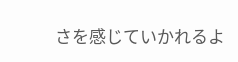さを感じていかれるよ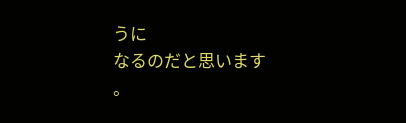うに
なるのだと思います
。